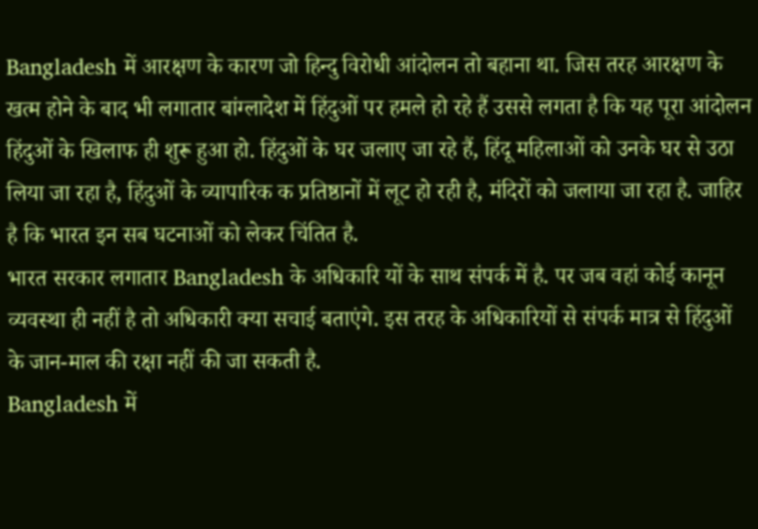Bangladesh में आरक्षण के कारण जो हिन्दु विरोधी आंदोलन तो बहाना था. जिस तरह आरक्षण के खत्म होने के बाद भी लगातार बांग्लादेश में हिंदुओं पर हमले हो रहे हैं उससे लगता है कि यह पूरा आंदोलन हिंदुओं के खिलाफ ही शुरू हुआ हो. हिंदुओं के घर जलाए जा रहे हैं, हिंदू महिलाओं को उनके घर से उठा लिया जा रहा है, हिंदुओं के व्यापारिक क प्रतिष्ठानों में लूट हो रही है, मंदिरों को जलाया जा रहा है. जाहिर है कि भारत इन सब घटनाओं को लेकर चिंतित है.
भारत सरकार लगातार Bangladesh के अधिकारि यों के साथ संपर्क में है. पर जब वहां कोई कानून व्यवस्था ही नहीं है तो अधिकारी क्या सचाई बताएंगे. इस तरह के अधिकारियों से संपर्क मात्र से हिंदुओं के जान-माल की रक्षा नहीं की जा सकती है.
Bangladesh में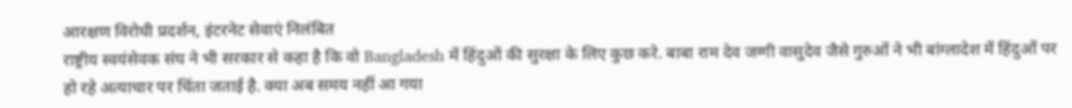आरक्षण विरोधी प्रदर्शन, इंटरनेट सेवाएं निलंबित
राष्ट्रीय स्वयंसेवक संघ ने भी सरकार से कहा है कि वो Bangladesh में हिंदुओं की सुरक्षा के लिए कुछ करे. बाबा राम देव जग्गी वासुदेव जैसे गुरुओं ने भी बांग्लादेश में हिंदुओं पर हो रहे अत्याचार पर चिंता जताई है. क्या अब समय नहीं आ गया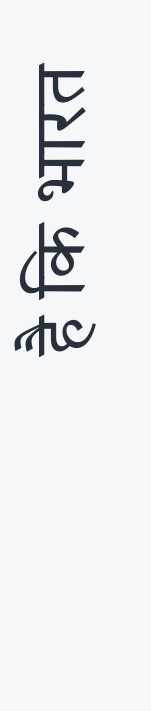है कि भारत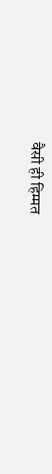वैसी ही हिम्मत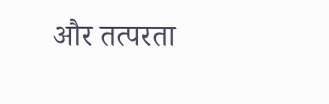और तत्परता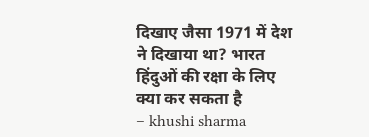दिखाए जैसा 1971 में देश ने दिखाया था? भारत हिंदुओं की रक्षा के लिए क्या कर सकता है
– khushi sharma